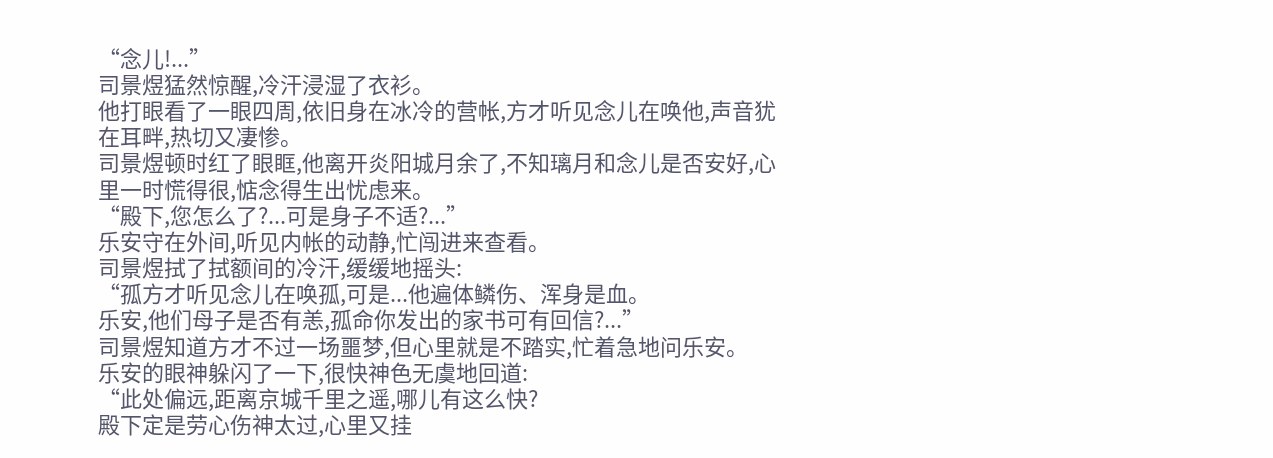“念儿!...”
司景煜猛然惊醒,冷汗浸湿了衣衫。
他打眼看了一眼四周,依旧身在冰冷的营帐,方才听见念儿在唤他,声音犹在耳畔,热切又凄惨。
司景煜顿时红了眼眶,他离开炎阳城月余了,不知璃月和念儿是否安好,心里一时慌得很,惦念得生出忧虑来。
“殿下,您怎么了?...可是身子不适?...”
乐安守在外间,听见内帐的动静,忙闯进来查看。
司景煜拭了拭额间的冷汗,缓缓地摇头:
“孤方才听见念儿在唤孤,可是...他遍体鳞伤、浑身是血。
乐安,他们母子是否有恙,孤命你发出的家书可有回信?...”
司景煜知道方才不过一场噩梦,但心里就是不踏实,忙着急地问乐安。
乐安的眼神躲闪了一下,很快神色无虞地回道:
“此处偏远,距离京城千里之遥,哪儿有这么快?
殿下定是劳心伤神太过,心里又挂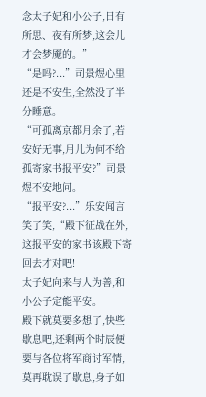念太子妃和小公子,日有所思、夜有所梦,这会儿才会梦魇的。”
“是吗?...”司景煜心里还是不安生,全然没了半分睡意。
“可孤离京都月余了,若安好无事,月儿为何不给孤寄家书报平安?”司景煜不安地问。
“报平安?...”乐安闻言笑了笑,“殿下征战在外,这报平安的家书该殿下寄回去才对吧!
太子妃向来与人为善,和小公子定能平安。
殿下就莫要多想了,快些歇息吧,还剩两个时辰便要与各位将军商讨军情,莫再耽误了歇息,身子如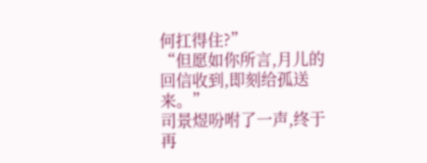何扛得住?”
“但愿如你所言,月儿的回信收到,即刻给孤送来。”
司景煜吩咐了一声,终于再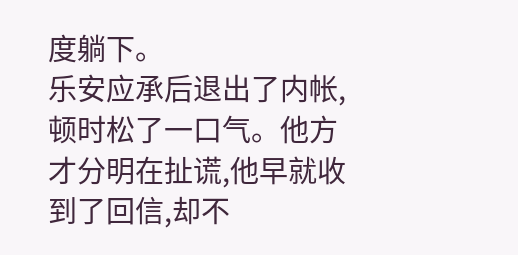度躺下。
乐安应承后退出了内帐,顿时松了一口气。他方才分明在扯谎,他早就收到了回信,却不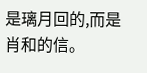是璃月回的,而是肖和的信。